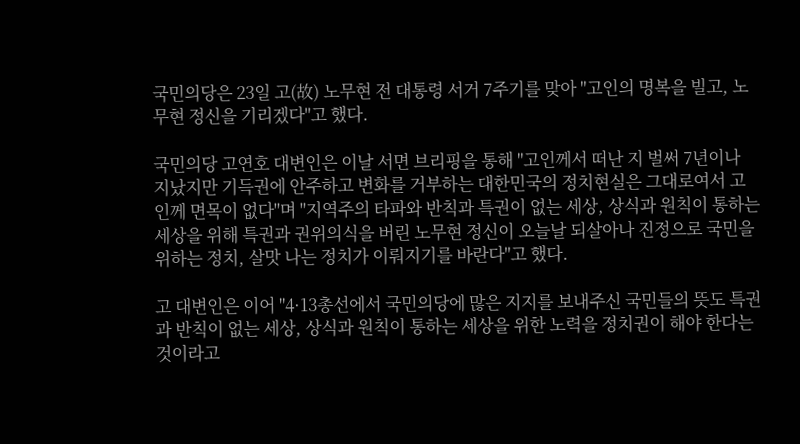국민의당은 23일 고(故) 노무현 전 대통령 서거 7주기를 맞아 "고인의 명복을 빌고, 노무현 정신을 기리겠다"고 했다.

국민의당 고연호 대변인은 이날 서면 브리핑을 통해 "고인께서 떠난 지 벌써 7년이나 지났지만 기득권에 안주하고 변화를 거부하는 대한민국의 정치현실은 그대로여서 고인께 면목이 없다"며 "지역주의 타파와 반칙과 특권이 없는 세상, 상식과 원칙이 통하는 세상을 위해 특권과 권위의식을 버린 노무현 정신이 오늘날 되살아나 진정으로 국민을 위하는 정치, 살맛 나는 정치가 이뤄지기를 바란다"고 했다.

고 대변인은 이어 "4·13총선에서 국민의당에 많은 지지를 보내주신 국민들의 뜻도 특권과 반칙이 없는 세상, 상식과 원칙이 통하는 세상을 위한 노력을 정치권이 해야 한다는 것이라고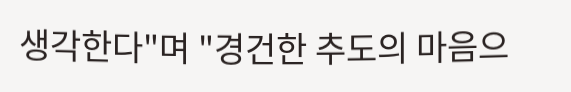생각한다"며 "경건한 추도의 마음으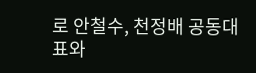로 안철수, 천정배 공동대표와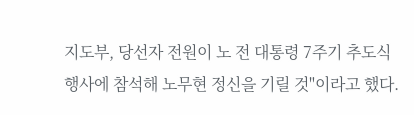지도부, 당선자 전원이 노 전 대통령 7주기 추도식 행사에 참석해 노무현 정신을 기릴 것"이라고 했다.